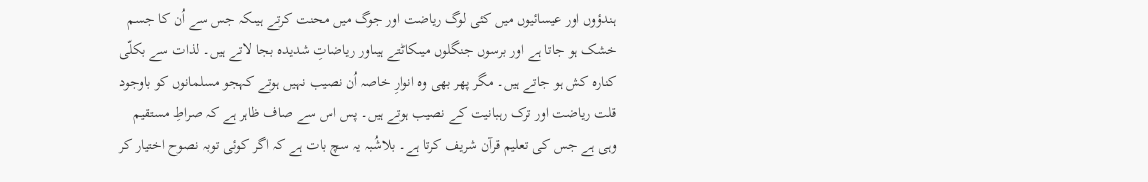ہندؤوں اور عیسائیوں میں کئی لوگ ریاضت اور جوگ میں محنت کرتے ہیںکہ جس سے اُن کا جسم خشک ہو جاتا ہے اور برسوں جنگلوں میںکاٹتے ہیںاور ریاضاتِ شدیدہ بجا لاتے ہیں۔ لذات سے بکلّی کنارہ کش ہو جاتے ہیں۔ مگر پھر بھی وہ انوارِ خاصہ اُن نصیب نہیں ہوتے کہجو مسلمانوں کو باوجود قلت ریاضت اور ترک رہبانیت کے نصیب ہوتے ہیں۔ پس اس سے صاف ظاہر ہے کہ صراطِ مستقیم وہی ہے جس کی تعلیم قرآن شریف کرتا ہے۔ بلاشُبہ یہ سچ بات ہے کہ اگر کوئی توبہ نصوح اختیار کر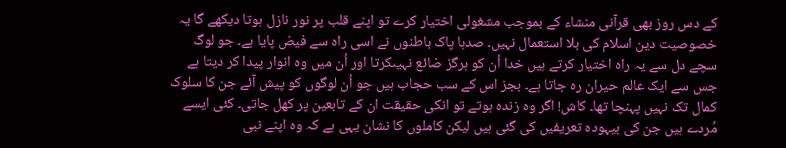کے دس روز بھی قرآنی منشاء کے بموجب مشغولی اختیار کرے تو اپنے قلب پر نور نازل ہوتا دیکھے گا یہ خصوصیت دین اسلام کی بلا استعمال نہیں۔ صدہا پاک باطنوں نے اسی راہ سے فیض پایا ہے۔ جو لوگ سچے دل سے یہ راہ اختیار کرتے ہیں خدا اُن کو ہرگز ضائع نہیںکرتا اور اُن میں وہ انوار پیدا کر دیتا ہے جس سے ایک عالم حیران رہ جاتا ہے۔ بجز اس کے سب حجاب ہیں جو اُن لوگوں کو پیش آئے جن کا سلوک کمال تک نہیں پہنچا تھا۔ کاش! اگر وہ زندہ ہوتے تو انکی حقیقت ان کے تابعین پر کھل جاتی۔ کئی ایسے مُردے ہیں جن کی بیہودہ تعریفیں کی گئی ہیں لیکن کاملوں کا نشان یہی ہے کہ وہ اپنے نبی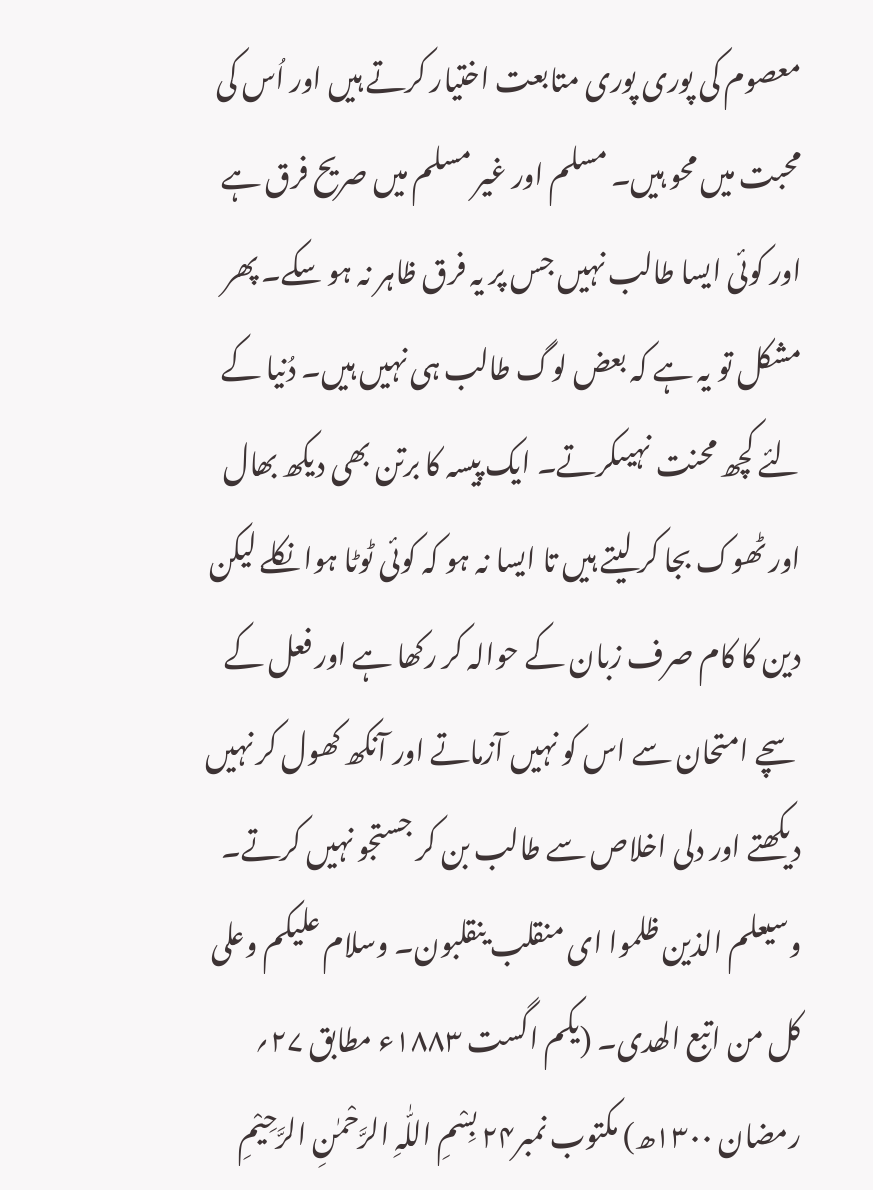معصوم کی پوری پوری متابعت اختیار کرتے ہیں اور اُس کی محبت میں محو ہیں۔ مسلم اور غیر مسلم میں صریح فرق ہے اور کوئی ایسا طالب نہیں جس پر یہ فرق ظاہر نہ ہو سکے۔ پھر مشکل تو یہ ہے کہ بعض لوگ طالب ہی نہیں ہیں۔ دُنیا کے لئے کچھ محنت نہیںکرتے۔ ایک پیسہ کا برتن بھی دیکھ بھال اور ٹھوک بجا کر لیتے ہیں تا ایسا نہ ہو کہ کوئی ٹوٹا ہوا نکلے لیکن دین کا کام صرف زبان کے حوالہ کر رکھا ہے اور فعل کے سچے امتحان سے اس کو نہیں آزماتے اور آنکھ کھول کر نہیں دیکھتے اور دلی اخلاص سے طالب بن کر جستجو نہیں کرتے۔ وسیعلم الذین ظلموا ای منقلب ینقلبون۔ وسلام علیکم وعلی کل من اتبع الھدی۔ (یکم اگست ۱۸۸۳ء مطابق ۲۷؍ رمضان ۱۳۰۰ھ) مکتوب نمبر۲۴ بِسْمِ اللّٰہِ الرَّحْمٰنِ الرَّحِیْمِ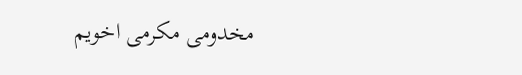مخدومی مکرمی اخویم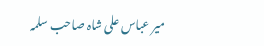میر عباس علی شاہ صاحب سلمہ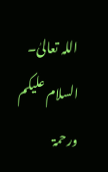اللہ تعالیٰ۔ السلام علیکم ورحمۃ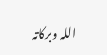اللہ وبرکاتہ